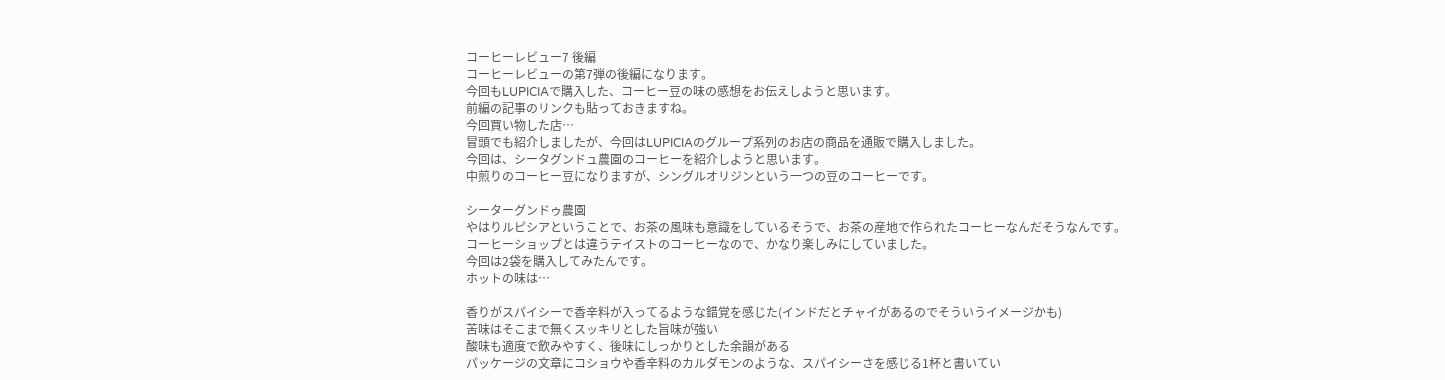コーヒーレビュー7 後編
コーヒーレビューの第7弾の後編になります。
今回もLUPICIAで購入した、コーヒー豆の味の感想をお伝えしようと思います。
前編の記事のリンクも貼っておきますね。
今回買い物した店…
冒頭でも紹介しましたが、今回はLUPICIAのグループ系列のお店の商品を通販で購入しました。
今回は、シータグンドュ農園のコーヒーを紹介しようと思います。
中煎りのコーヒー豆になりますが、シングルオリジンという一つの豆のコーヒーです。

シーターグンドゥ農園
やはりルピシアということで、お茶の風味も意識をしているそうで、お茶の産地で作られたコーヒーなんだそうなんです。
コーヒーショップとは違うテイストのコーヒーなので、かなり楽しみにしていました。
今回は2袋を購入してみたんです。
ホットの味は…

香りがスパイシーで香辛料が入ってるような錯覚を感じた(インドだとチャイがあるのでそういうイメージかも)
苦味はそこまで無くスッキリとした旨味が強い
酸味も適度で飲みやすく、後味にしっかりとした余韻がある
パッケージの文章にコショウや香辛料のカルダモンのような、スパイシーさを感じる1杯と書いてい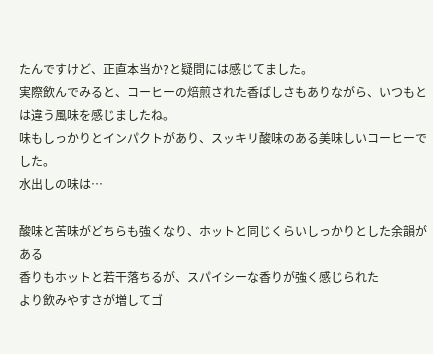たんですけど、正直本当か?と疑問には感じてました。
実際飲んでみると、コーヒーの焙煎された香ばしさもありながら、いつもとは違う風味を感じましたね。
味もしっかりとインパクトがあり、スッキリ酸味のある美味しいコーヒーでした。
水出しの味は…

酸味と苦味がどちらも強くなり、ホットと同じくらいしっかりとした余韻がある
香りもホットと若干落ちるが、スパイシーな香りが強く感じられた
より飲みやすさが増してゴ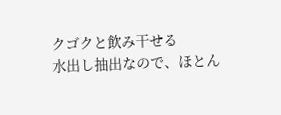クゴクと飲み干せる
水出し抽出なので、ほとん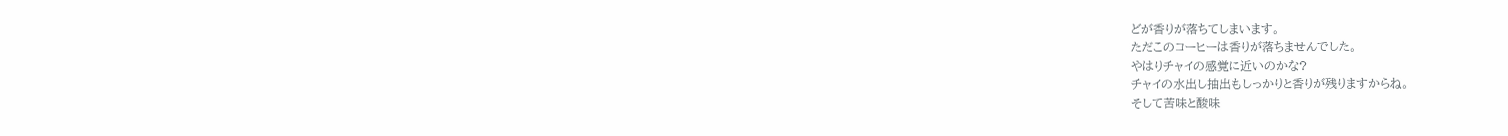どが香りが落ちてしまいます。
ただこのコーヒーは香りが落ちませんでした。
やはりチャイの感覚に近いのかな?
チャイの水出し抽出もしっかりと香りが残りますからね。
そして苦味と酸味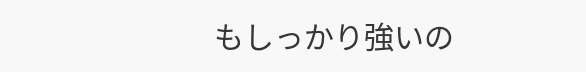もしっかり強いの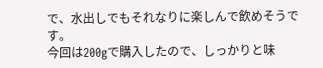で、水出しでもそれなりに楽しんで飲めそうです。
今回は200gで購入したので、しっかりと味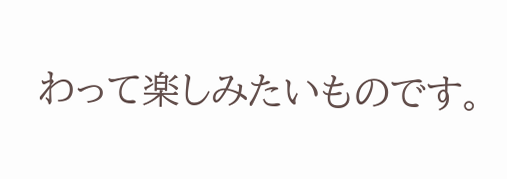わって楽しみたいものです。